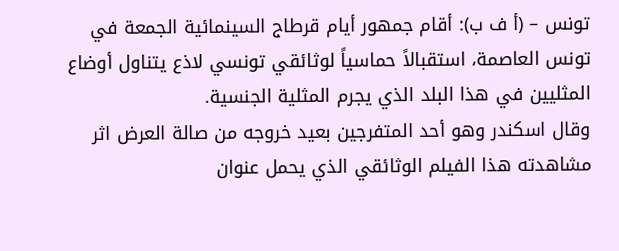تونس – (أ ف ب): أقام جمهور أيام قرطاج السينمائية الجمعة في تونس العاصمة، استقبالاً حماسياً لوثائقي تونسي لاذع يتناول أوضاع المثليين في هذا البلد الذي يجرم المثلية الجنسية.
وقال اسكندر وهو أحد المتفرجين بعيد خروجه من صالة العرض اثر مشاهدته هذا الفيلم الوثائقي الذي يحمل عنوان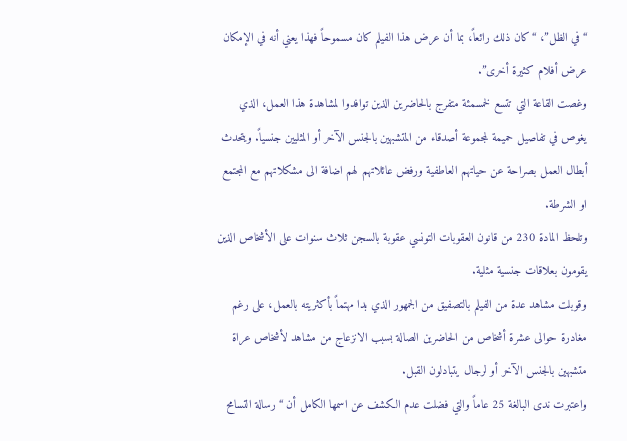“في الظل”، “كان ذلك رائعاً، بما أن عرض هذا الفيلم كان مسموحاً فهذا يعني أنه في الإمكان عرض أفلام كثيرة أخرى”.
وغصت القاعة التي تتسع لخمسمئة متفرج بالحاضرين الذين توافدوا لمشاهدة هذا العمل، الذي يغوص في تفاصيل حميمة لمجموعة أصدقاء من المتشبهين بالجنس الآخر أو المثليين جنسياً. ويتحدث أبطال العمل بصراحة عن حياتهم العاطفية ورفض عائلاتهم لهم اضافة الى مشكلاتهم مع المجتمع او الشرطة.
وتلحظ المادة 230 من قانون العقوبات التونسي عقوبة بالسجن ثلاث سنوات على الأشخاص الذين يقومون بعلاقات جنسية مثلية.
وقوبلت مشاهد عدة من الفيلم بالتصفيق من الجمهور الذي بدا مهتماً بأكثريته بالعمل، على رغم مغادرة حوالى عشرة أشخاص من الحاضرين الصالة بسبب الانزعاج من مشاهد لأشخاص عراة متشبهين بالجنس الآخر أو لرجال يتبادلون القبل.
واعتبرت ندى البالغة 25 عاماً والتي فضلت عدم الكشف عن اسمها الكامل أن “رسالة التسامح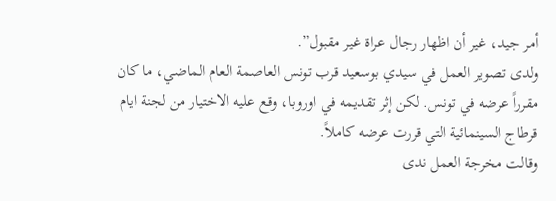أمر جيد، غير أن اظهار رجال عراة غير مقبول”.
ولدى تصوير العمل في سيدي بوسعيد قرب تونس العاصمة العام الماضي، ما كان مقرراً عرضه في تونس. لكن إثر تقديمه في اوروبا، وقع عليه الاختيار من لجنة ايام قرطاج السينمائية التي قررت عرضه كاملاً.
وقالت مخرجة العمل ندى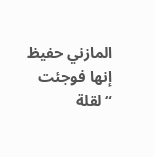المازني حفيظ إنها فوجئت “لقلة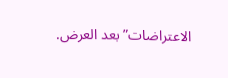الاعتراضات” بعد العرض.